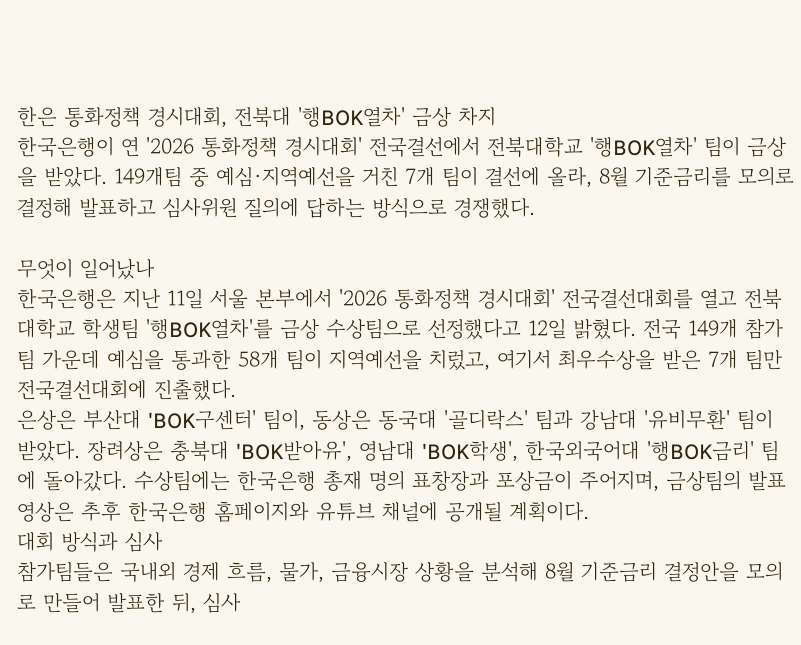한은 통화정책 경시대회, 전북대 '행BOK열차' 금상 차지
한국은행이 연 '2026 통화정책 경시대회' 전국결선에서 전북대학교 '행BOK열차' 팀이 금상을 받았다. 149개팀 중 예심·지역예선을 거친 7개 팀이 결선에 올라, 8월 기준금리를 모의로 결정해 발표하고 심사위원 질의에 답하는 방식으로 경쟁했다.

무엇이 일어났나
한국은행은 지난 11일 서울 본부에서 '2026 통화정책 경시대회' 전국결선대회를 열고 전북대학교 학생팀 '행BOK열차'를 금상 수상팀으로 선정했다고 12일 밝혔다. 전국 149개 참가팀 가운데 예심을 통과한 58개 팀이 지역예선을 치렀고, 여기서 최우수상을 받은 7개 팀만 전국결선대회에 진출했다.
은상은 부산대 'BOK구센터' 팀이, 동상은 동국대 '골디락스' 팀과 강남대 '유비무환' 팀이 받았다. 장려상은 충북대 'BOK받아유', 영남대 'BOK학생', 한국외국어대 '행BOK금리' 팀에 돌아갔다. 수상팀에는 한국은행 총재 명의 표창장과 포상금이 주어지며, 금상팀의 발표 영상은 추후 한국은행 홈페이지와 유튜브 채널에 공개될 계획이다.
대회 방식과 심사
참가팀들은 국내외 경제 흐름, 물가, 금융시장 상황을 분석해 8월 기준금리 결정안을 모의로 만들어 발표한 뒤, 심사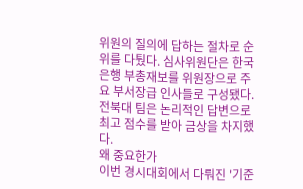위원의 질의에 답하는 절차로 순위를 다퉜다. 심사위원단은 한국은행 부총재보를 위원장으로 주요 부서장급 인사들로 구성됐다. 전북대 팀은 논리적인 답변으로 최고 점수를 받아 금상을 차지했다.
왜 중요한가
이번 경시대회에서 다뤄진 '기준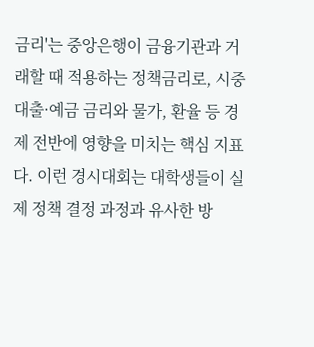금리'는 중앙은행이 금융기관과 거래할 때 적용하는 정책금리로, 시중 대출·예금 금리와 물가, 환율 등 경제 전반에 영향을 미치는 핵심 지표다. 이런 경시대회는 대학생들이 실제 정책 결정 과정과 유사한 방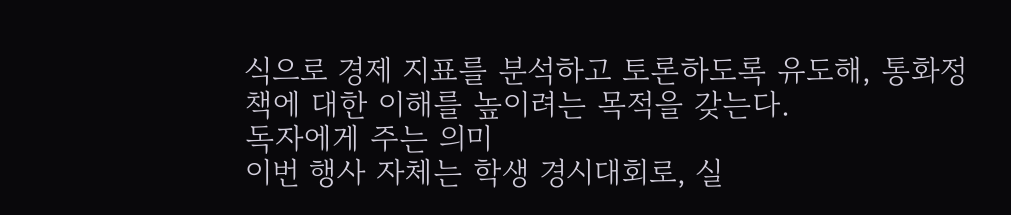식으로 경제 지표를 분석하고 토론하도록 유도해, 통화정책에 대한 이해를 높이려는 목적을 갖는다.
독자에게 주는 의미
이번 행사 자체는 학생 경시대회로, 실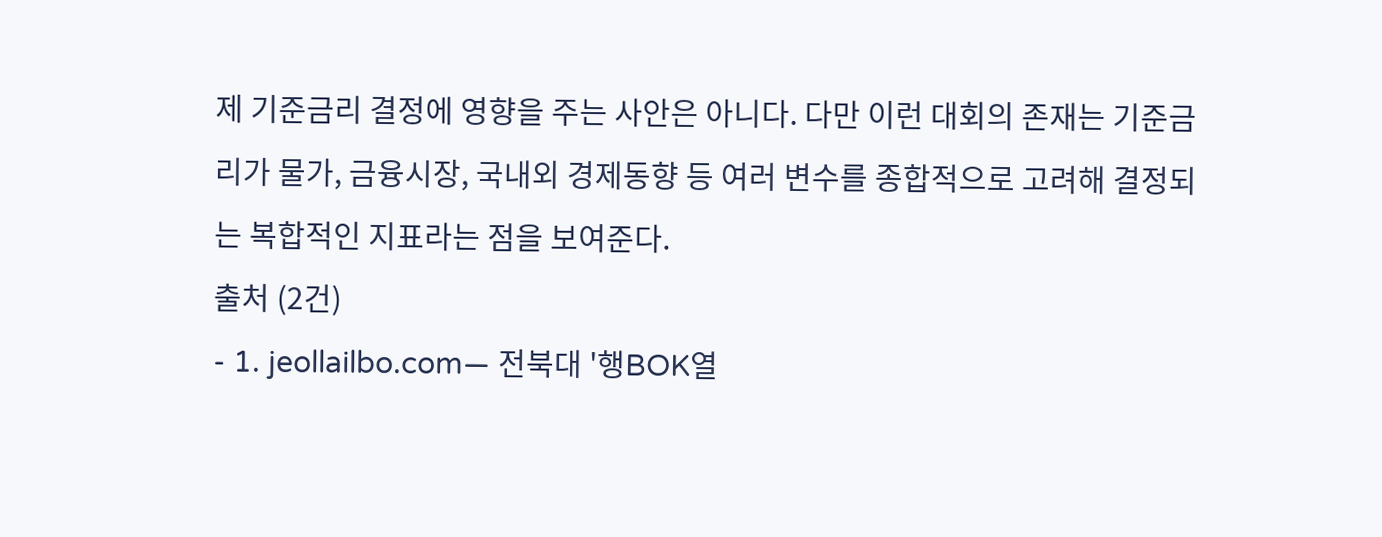제 기준금리 결정에 영향을 주는 사안은 아니다. 다만 이런 대회의 존재는 기준금리가 물가, 금융시장, 국내외 경제동향 등 여러 변수를 종합적으로 고려해 결정되는 복합적인 지표라는 점을 보여준다.
출처 (2건)
- 1. jeollailbo.com— 전북대 '행BOK열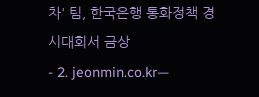차' 팀, 한국은행 통화정책 경시대회서 금상
- 2. jeonmin.co.kr—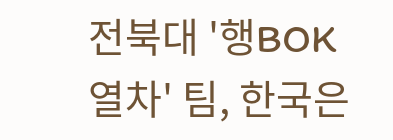전북대 '행BOK열차' 팀, 한국은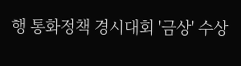행 통화정책 경시대회 '금상' 수상